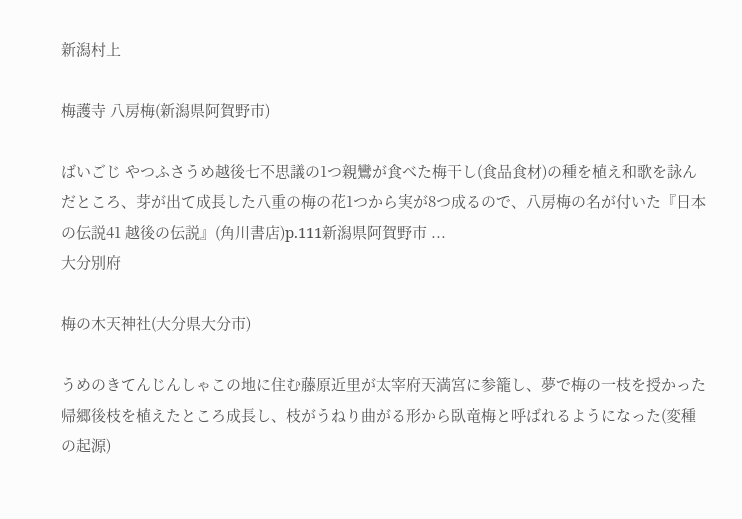新潟村上

梅護寺 八房梅(新潟県阿賀野市)

ばいごじ やつふさうめ越後七不思議の1つ親鸞が食べた梅干し(食品食材)の種を植え和歌を詠んだところ、芽が出て成長した八重の梅の花1つから実が8つ成るので、八房梅の名が付いた『日本の伝説41 越後の伝説』(角川書店)p.111新潟県阿賀野市 ...
大分別府

梅の木天神社(大分県大分市)

うめのきてんじんしゃこの地に住む藤原近里が太宰府天満宮に参籠し、夢で梅の一枝を授かった帰郷後枝を植えたところ成長し、枝がうねり曲がる形から臥竜梅と呼ばれるようになった(変種の起源)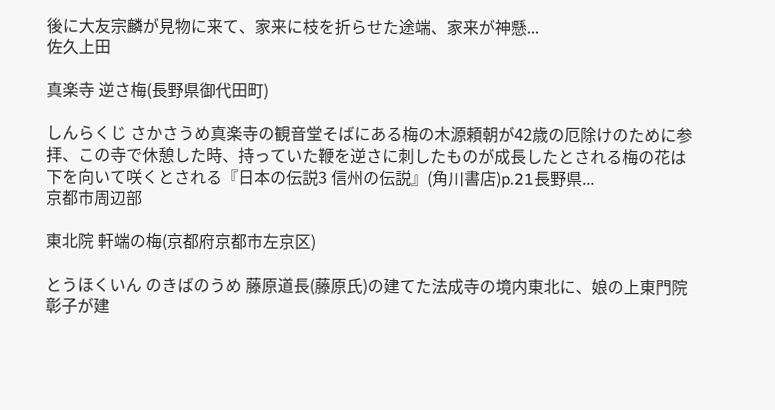後に大友宗麟が見物に来て、家来に枝を折らせた途端、家来が神懸...
佐久上田

真楽寺 逆さ梅(長野県御代田町)

しんらくじ さかさうめ真楽寺の観音堂そばにある梅の木源頼朝が42歳の厄除けのために参拝、この寺で休憩した時、持っていた鞭を逆さに刺したものが成長したとされる梅の花は下を向いて咲くとされる『日本の伝説3 信州の伝説』(角川書店)p.21長野県...
京都市周辺部

東北院 軒端の梅(京都府京都市左京区)

とうほくいん のきばのうめ 藤原道長(藤原氏)の建てた法成寺の境内東北に、娘の上東門院彰子が建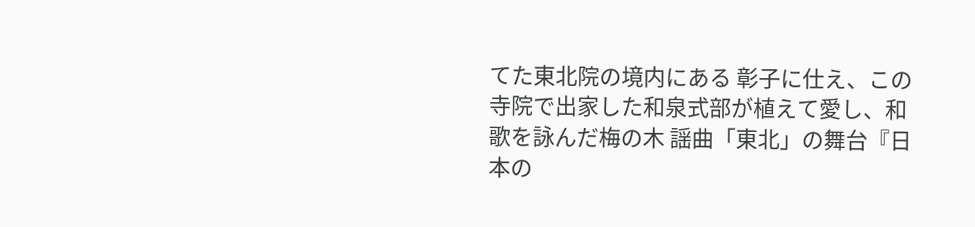てた東北院の境内にある 彰子に仕え、この寺院で出家した和泉式部が植えて愛し、和歌を詠んだ梅の木 謡曲「東北」の舞台『日本の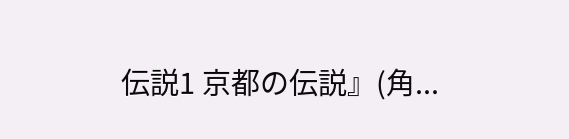伝説1 京都の伝説』(角...